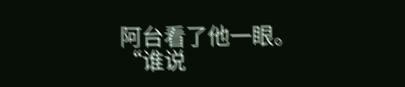阿台看了他一眼。
“谁说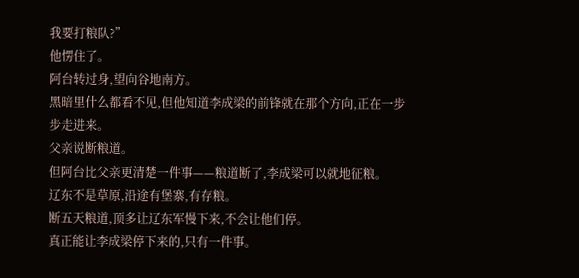我要打粮队?”
他愣住了。
阿台转过身,望向谷地南方。
黑暗里什么都看不见,但他知道李成梁的前锋就在那个方向,正在一步步走进来。
父亲说断粮道。
但阿台比父亲更清楚一件事——粮道断了,李成梁可以就地征粮。
辽东不是草原,沿途有堡寨,有存粮。
断五天粮道,顶多让辽东军慢下来,不会让他们停。
真正能让李成梁停下来的,只有一件事。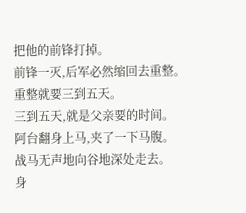把他的前锋打掉。
前锋一灭,后军必然缩回去重整。
重整就要三到五天。
三到五天,就是父亲要的时间。
阿台翻身上马,夹了一下马腹。
战马无声地向谷地深处走去。
身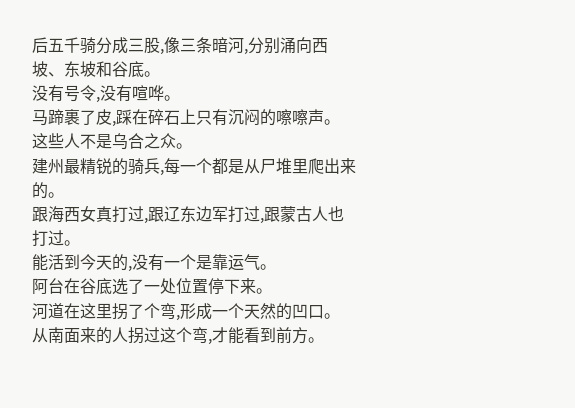后五千骑分成三股,像三条暗河,分别涌向西坡、东坡和谷底。
没有号令,没有喧哗。
马蹄裹了皮,踩在碎石上只有沉闷的嚓嚓声。
这些人不是乌合之众。
建州最精锐的骑兵,每一个都是从尸堆里爬出来的。
跟海西女真打过,跟辽东边军打过,跟蒙古人也打过。
能活到今天的,没有一个是靠运气。
阿台在谷底选了一处位置停下来。
河道在这里拐了个弯,形成一个天然的凹口。
从南面来的人拐过这个弯,才能看到前方。